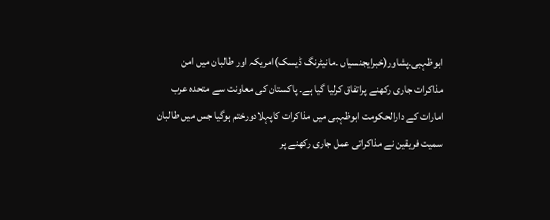ابوظہبی۔پشاور(خبرایجنسیاں ۔مانیٹرنگ ڈیسک)امریکہ اور طالبان میں امن مذاکرات جاری رکھنے پراتفاق کرلیا گیا ہے۔ پاکستان کی معاونت سے متحدہ عرب امارات کے دارالحکومت ابوظہبی میں مذاکرات کاپہلادورختم ہوگیا جس میں طالبان سمیت فریقین نے مذاکراتی عمل جاری رکھنے پر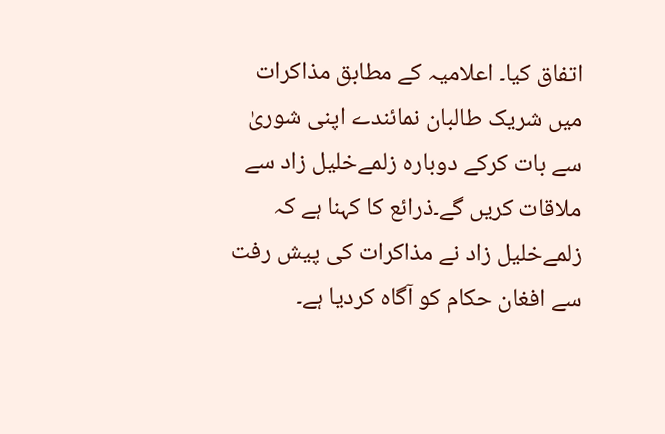اتفاق کیا۔ اعلامیہ کے مطابق مذاکرات میں شریک طالبان نمائندے اپنی شوریٰ سے بات کرکے دوبارہ زلمےخلیل زاد سے ملاقات کریں گے۔ذرائع کا کہنا ہے کہ زلمےخلیل زاد نے مذاکرات کی پیش رفت سے افغان حکام کو آگاہ کردیا ہے۔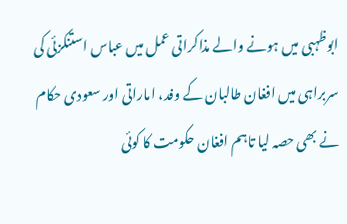ابوظہبی میں ہونے والے مذاکراتی عمل میں عباس استنکزئی کی سربراہی میں افغان طالبان کے وفد، اماراتی اور سعودی حکام نے بھی حصہ لیا تاہم افغان حکومت کا کوئی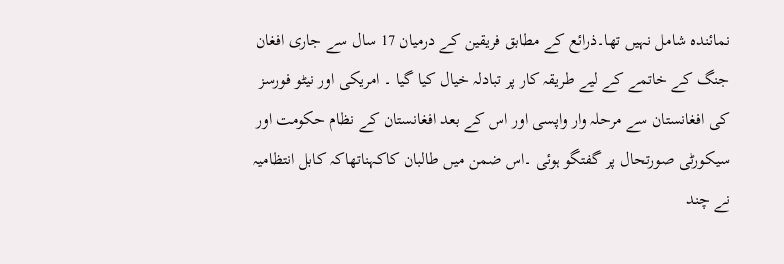نمائندہ شامل نہیں تھا۔ذرائع کے مطابق فریقین کے درمیان 17 سال سے جاری افغان جنگ کے خاتمے کے لیے طریقہ کار پر تبادلہ خیال کیا گیا ۔ امریکی اور نیٹو فورسز کی افغانستان سے مرحلہ وار واپسی اور اس کے بعد افغانستان کے نظام حکومت اور سیکورٹی صورتحال پر گفتگو ہوئی ۔اس ضمن میں طالبان کاکہناتھاکہ کابل انتظامیہ نے چند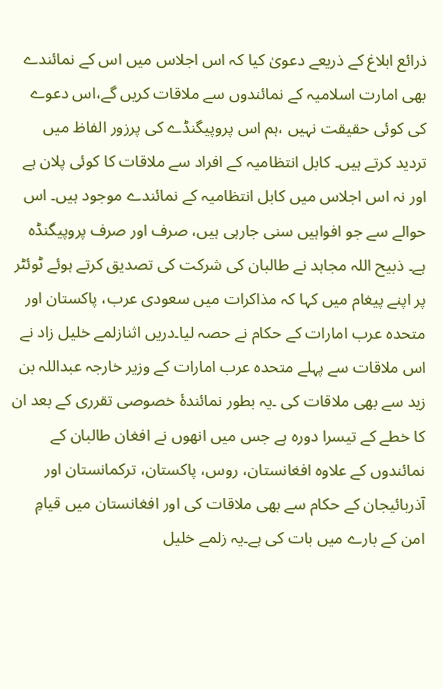ذرائع ابلاغ کے ذریعے دعویٰ کیا کہ اس اجلاس میں اس کے نمائندے بھی امارت اسلامیہ کے نمائندوں سے ملاقات کریں گے،اس دعوے کی کوئی حقیقت نہیں ،ہم اس پروپیگنڈے کی پرزور الفاظ میں تردید کرتے ہیں۔ کابل انتظامیہ کے افراد سے ملاقات کا کوئی پلان ہے اور نہ اس اجلاس میں کابل انتظامیہ کے نمائندے موجود ہیں۔ اس حوالے سے جو افواہیں سنی جارہی ہیں، صرف اور صرف پروپیگنڈہ ہے۔ ذبیح اللہ مجاہد نے طالبان کی شرکت کی تصدیق کرتے ہوئے ٹوئٹر پر اپنے پیغام میں کہا کہ مذاکرات میں سعودی عرب، پاکستان اور متحدہ عرب امارات کے حکام نے حصہ لیا۔دریں اثنازلمے خلیل زاد نے اس ملاقات سے پہلے متحدہ عرب امارات کے وزیر خارجہ عبداللہ بن زید سے بھی ملاقات کی ۔یہ بطور نمائندۂ خصوصی تقرری کے بعد ان کا خطے کے تیسرا دورہ ہے جس میں انھوں نے افغان طالبان کے نمائندوں کے علاوہ افغانستان، روس، پاکستان، ترکمانستان اور آذربائیجان کے حکام سے بھی ملاقات کی اور افغانستان میں قیامِ امن کے بارے میں بات کی ہے۔یہ زلمے خلیل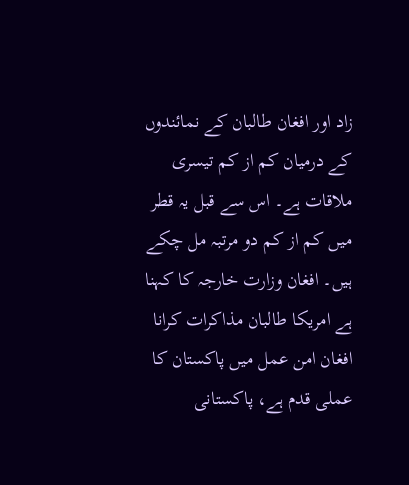زاد اور افغان طالبان کے نمائندوں کے درمیان کم از کم تیسری ملاقات ہے۔ اس سے قبل یہ قطر میں کم از کم دو مرتبہ مل چکے ہیں۔ افغان وزارت خارجہ کا کہنا ہے امریکا طالبان مذاکرات کرانا افغان امن عمل میں پاکستان کا عملی قدم ہے، پاکستانی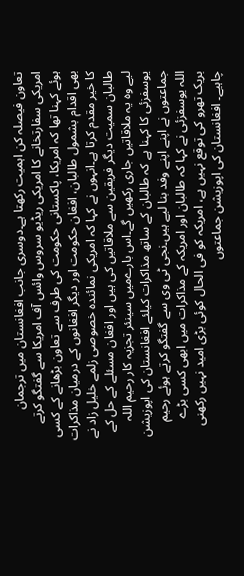تعاون فیصلہ کن اہمیت رکھتا ہے۔دوسری جانب افغانستان میں ترجمان امریکی سفارتخانے کا امریکی ریڈیو سروس وائس آف امریکا سے گفتگو کرتے ہوئے کہنا تھا کہ امریکا، پاکستانی حکومت کی طرف سے تعاون بڑھانے کے کسی بھی اقدام بشمول طالبان، افغان حکومت اور دیگر افغانوں کے درمیان مذاکرات کا خیر مقدم کرتا ہے۔انہوں نے کہا کہ امریکی نمائندہ خصوصی زلمے خلیل زاد نے طالبان سمیت دیگر فریقین سے ملاقاتیں کی ہیں اور افغان مسئلے کے حل کے لیے وہ یہ ملاقاتیں جاری رکھیں گے۔اس بارےمیں سینئر تجزیہ کار رحیم اللہ یوسفزئی کا کہنا ہے کہ طالبان کے ساتھ مذاکرات کیلئے افغانستان کی اپوزیشن جماعتوں نے اپنے اپنے وفد بنا لیے ہیں۔نجی ٹی وی سے گفتگو کرتے ہوئے رحیم اللہ یوسفزئی نے کہا کہ طالبان اور امریکہ کے مذاکرات میں ابھی کسی بڑے بریک تھرو کی توقع نہیں ہے، امریکہ کو فی الحال کوئی بڑی امید نہیں رکھنی چاہیے۔ افغانستان کی اپوزیشن جماعتوں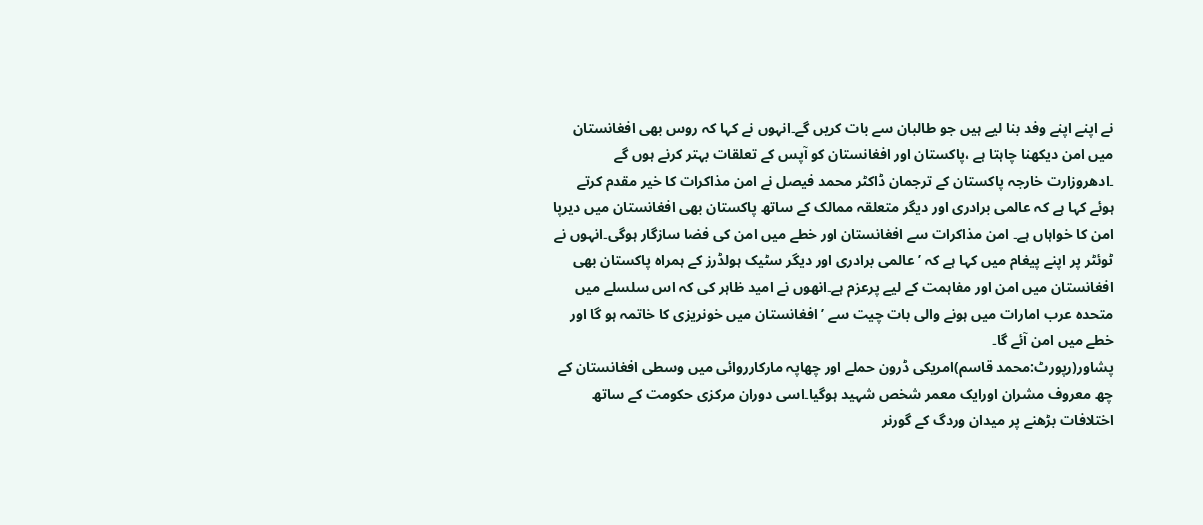نے اپنے اپنے وفد بنا لیے ہیں جو طالبان سے بات کریں گے۔انہوں نے کہا کہ روس بھی افغانستان میں امن دیکھنا چاہتا ہے ،پاکستان اور افغانستان کو آپس کے تعلقات بہتر کرنے ہوں گے ۔ادھروزارت خارجہ پاکستان کے ترجمان ڈاکٹر محمد فیصل نے امن مذاکرات کا خیر مقدم کرتے ہوئے کہا ہے کہ عالمی برادری اور دیگر متعلقہ ممالک کے ساتھ پاکستان بھی افغانستان میں دیرپا امن کا خواہاں ہے۔ امن مذاکرات سے افغانستان اور خطے میں امن کی فضا سازگار ہوگی۔انہوں نے ٹوئٹر پر اپنے پیغام میں کہا ہے کہ ’عالمی برادری اور دیگر سٹیک ہولڈرز کے ہمراہ پاکستان بھی افغانستان میں امن اور مفاہمت کے لیے پرعزم ہے۔انھوں نے امید ظاہر کی کہ اس سلسلے میں متحدہ عرب امارات میں ہونے والی بات چیت سے ’افغانستان میں خونریزی کا خاتمہ ہو گا اور خطے میں امن آئے گا۔
پشاور(رپورٹ:محمد قاسم)امریکی ڈرون حملے اور چھاپہ مارکارروائی میں وسطی افغانستان کے چھ معروف مشران اورایک معمر شخص شہید ہوگیا۔اسی دوران مرکزی حکومت کے ساتھ اختلافات بڑھنے پر میدان وردگ کے گورنر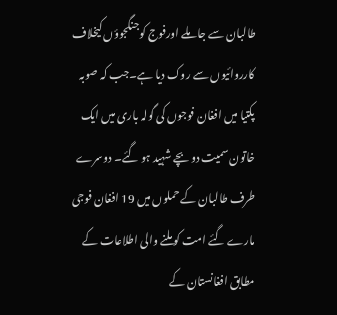طالبان سے جا ملے اورفوج کوجنگجوؤں کیخلاف کارروائیوں سے روک دیا ہے۔جب کہ صوبہ پکتیا میں افغان فوجوں کی گولہ باری میں ایک خاتون سمیت دو بچے شہید ہو گئے۔ دوسرے طرف طالبان کے حملوں میں 19 افغان فوجی مارے گئے امت کو ملنے والی اطلاعات کے مطابق افغانستان کے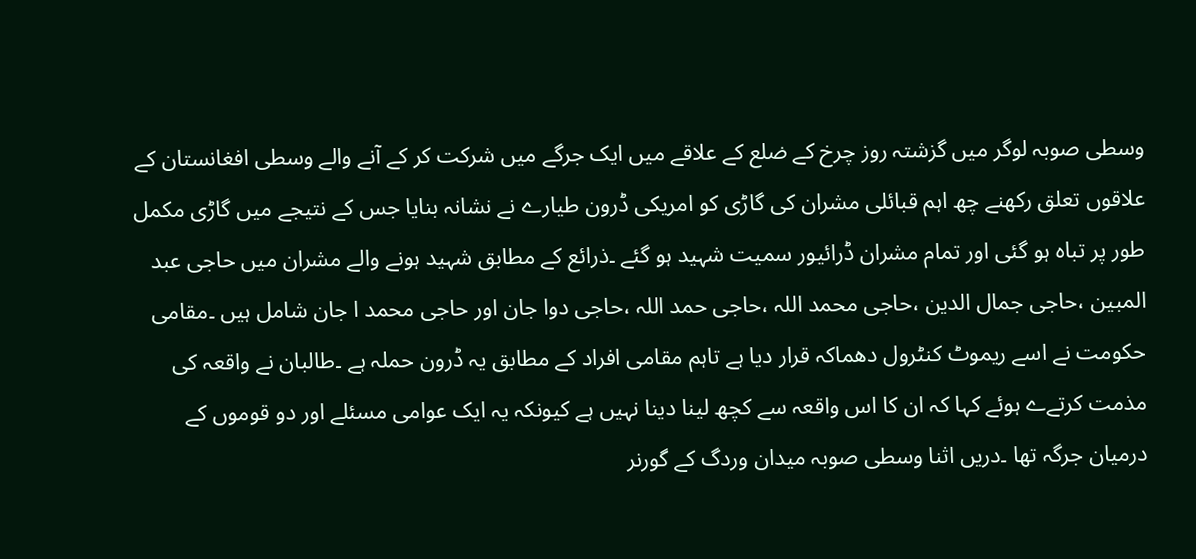وسطی صوبہ لوگر میں گزشتہ روز چرخ کے ضلع کے علاقے میں ایک جرگے میں شرکت کر کے آنے والے وسطی افغانستان کے علاقوں تعلق رکھنے چھ اہم قبائلی مشران کی گاڑی کو امریکی ڈرون طیارے نے نشانہ بنایا جس کے نتیجے میں گاڑی مکمل طور پر تباہ ہو گئی اور تمام مشران ڈرائیور سمیت شہید ہو گئے ۔ذرائع کے مطابق شہید ہونے والے مشران میں حاجی عبد المبین ،حاجی جمال الدین ،حاجی محمد اللہ ،حاجی حمد اللہ ،حاجی دوا جان اور حاجی محمد ا جان شامل ہیں ۔مقامی حکومت نے اسے ریموٹ کنٹرول دھماکہ قرار دیا ہے تاہم مقامی افراد کے مطابق یہ ڈرون حملہ ہے ۔طالبان نے واقعہ کی مذمت کرتےے ہوئے کہا کہ ان کا اس واقعہ سے کچھ لینا دینا نہیں ہے کیونکہ یہ ایک عوامی مسئلے اور دو قوموں کے درمیان جرگہ تھا ۔دریں اثنا وسطی صوبہ میدان وردگ کے گورنر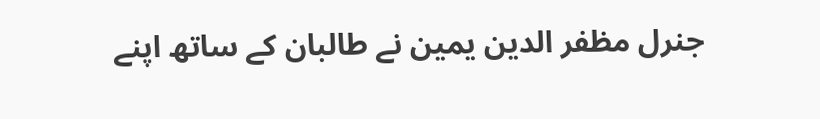جنرل مظفر الدین یمین نے طالبان کے ساتھ اپنے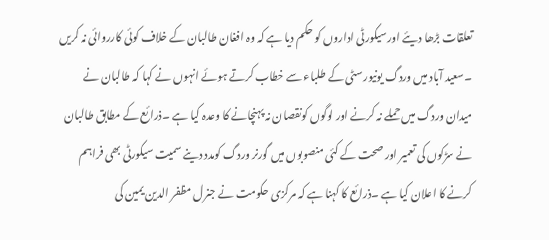تعلقات بڑھا دیئے اورسیکورٹی اداروں کو حکم دیا ہے کہ وہ افغان طالبان کے خلاف کوئی کارروائی نہ کریں ۔سعید آباد میں وردگ یونیورسٹی کے طلباء سے خطاب کرتے ہوئے انہوں نے کہا کہ طالبان نے میدان وردگ میں حملے نہ کرنے اور لوگوں کونقصان نہ پہنچانے کا وعدہ کیا ہے ۔ذرائع کے مطابق طالبان نے سڑکوں کی تعمیر اور صحت کے کئی منصوبوں میں گورنر وردگ کومدد دینے سمیت سیکورٹی بھی فراہم کرنے کا اعلان کیا ہے ۔ذرائع کا کہنا ہے کہ مرکزی حکومت نے جنرل مظفر الدین یمین کی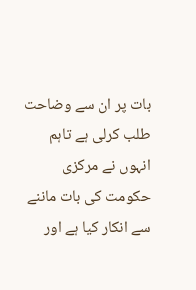بات پر ان سے وضاحت طلب کرلی ہے تاہم انہوں نے مرکزی حکومت کی بات ماننے سے انکار کیا ہے اور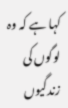کہا ہے کہ وہ لوگوں کی زندگیوں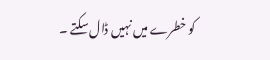کو خطرے میں نہیں ڈال سکتے ۔